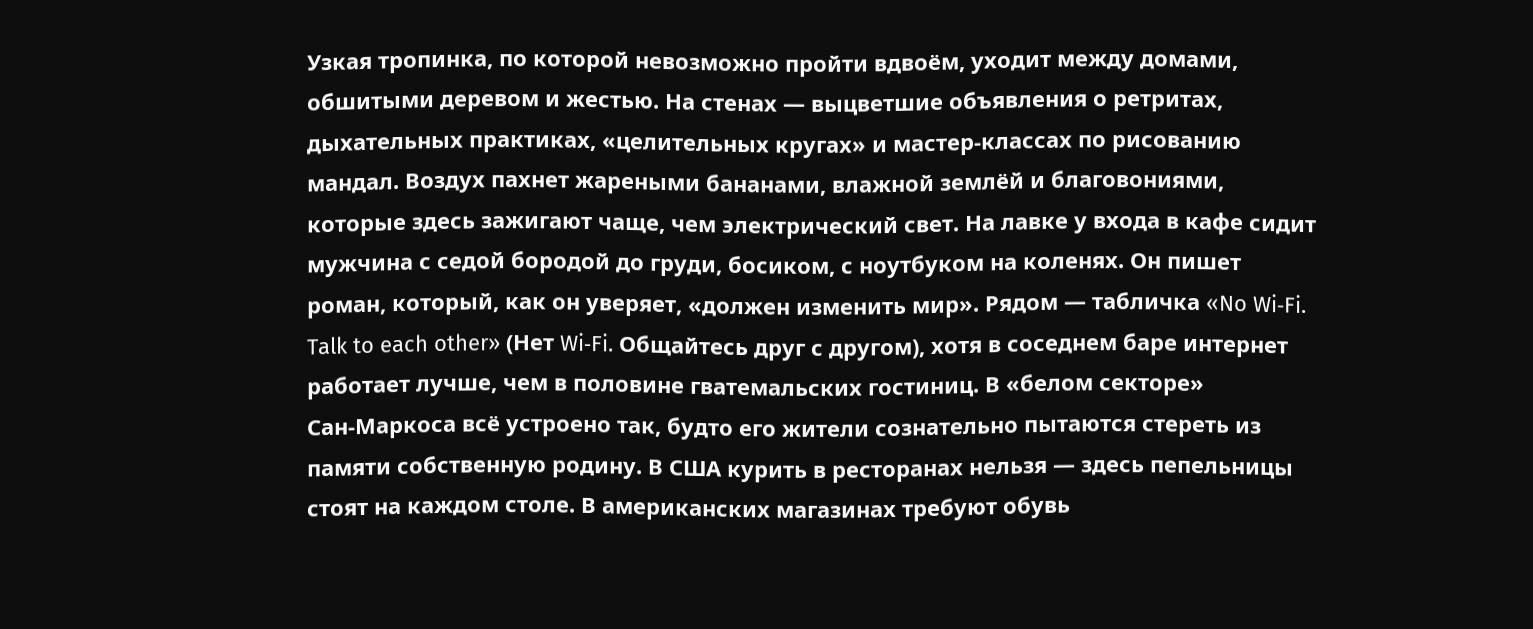Узкая тропинка, по которой невозможно пройти вдвоём, уходит между домами, обшитыми деревом и жестью. На стенах — выцветшие объявления о ретритах, дыхательных практиках, «целительных кругах» и мастер‑классах по рисованию мандал. Воздух пахнет жареными бананами, влажной землёй и благовониями, которые здесь зажигают чаще, чем электрический свет. На лавке у входа в кафе сидит мужчина с седой бородой до груди, босиком, с ноутбуком на коленях. Он пишет роман, который, как он уверяет, «должен изменить мир». Рядом — табличка «No Wi‑Fi. Talk to each other» (Нет Wi‑Fi. Общайтесь друг с другом), хотя в соседнем баре интернет работает лучше, чем в половине гватемальских гостиниц. В «белом секторе» Сан‑Маркоса всё устроено так, будто его жители сознательно пытаются стереть из памяти собственную родину. В США курить в ресторанах нельзя — здесь пепельницы стоят на каждом столе. В американских магазинах требуют обувь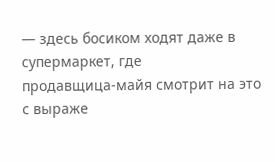— здесь босиком ходят даже в супермаркет, где продавщица‑майя смотрит на это с выраже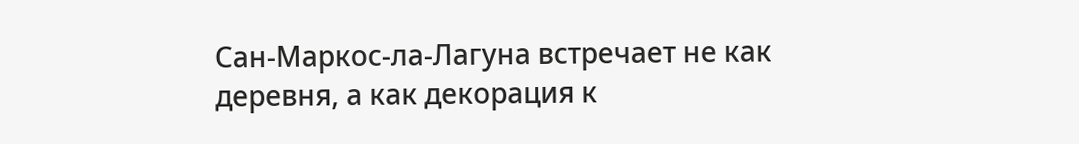Сан‑Маркос‑ла‑Лагуна встречает не как деревня, а как декорация к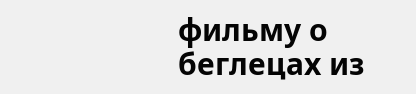фильму о беглецах из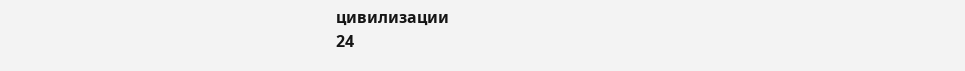цивилизации
24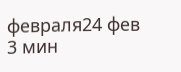февраля24 фев
3 мин